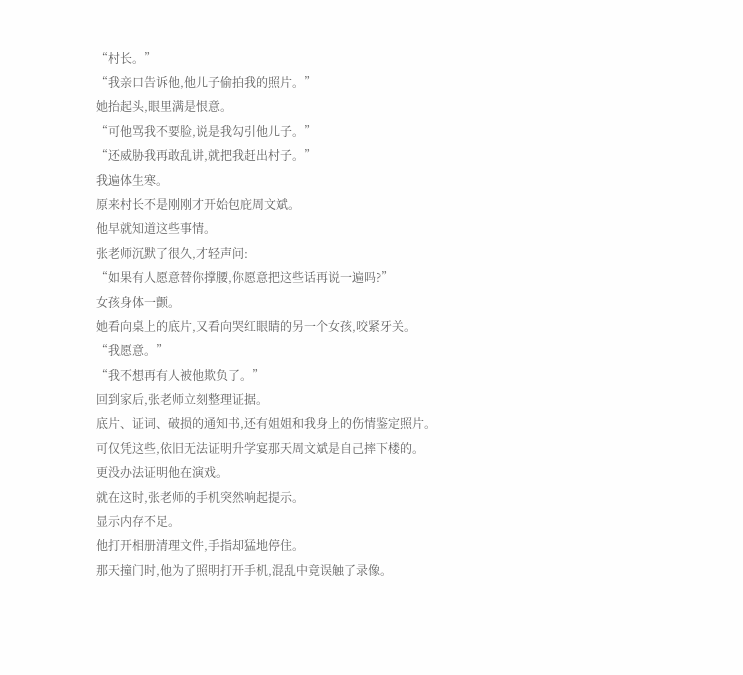“村长。”
“我亲口告诉他,他儿子偷拍我的照片。”
她抬起头,眼里满是恨意。
“可他骂我不要脸,说是我勾引他儿子。”
“还威胁我再敢乱讲,就把我赶出村子。”
我遍体生寒。
原来村长不是刚刚才开始包庇周文斌。
他早就知道这些事情。
张老师沉默了很久,才轻声问:
“如果有人愿意替你撑腰,你愿意把这些话再说一遍吗?”
女孩身体一颤。
她看向桌上的底片,又看向哭红眼睛的另一个女孩,咬紧牙关。
“我愿意。”
“我不想再有人被他欺负了。”
回到家后,张老师立刻整理证据。
底片、证词、破损的通知书,还有姐姐和我身上的伤情鉴定照片。
可仅凭这些,依旧无法证明升学宴那天周文斌是自己摔下楼的。
更没办法证明他在演戏。
就在这时,张老师的手机突然响起提示。
显示内存不足。
他打开相册清理文件,手指却猛地停住。
那天撞门时,他为了照明打开手机,混乱中竟误触了录像。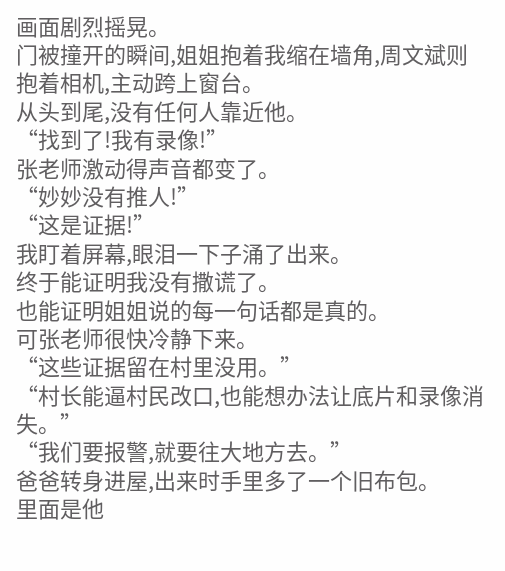画面剧烈摇晃。
门被撞开的瞬间,姐姐抱着我缩在墙角,周文斌则抱着相机,主动跨上窗台。
从头到尾,没有任何人靠近他。
“找到了!我有录像!”
张老师激动得声音都变了。
“妙妙没有推人!”
“这是证据!”
我盯着屏幕,眼泪一下子涌了出来。
终于能证明我没有撒谎了。
也能证明姐姐说的每一句话都是真的。
可张老师很快冷静下来。
“这些证据留在村里没用。”
“村长能逼村民改口,也能想办法让底片和录像消失。”
“我们要报警,就要往大地方去。”
爸爸转身进屋,出来时手里多了一个旧布包。
里面是他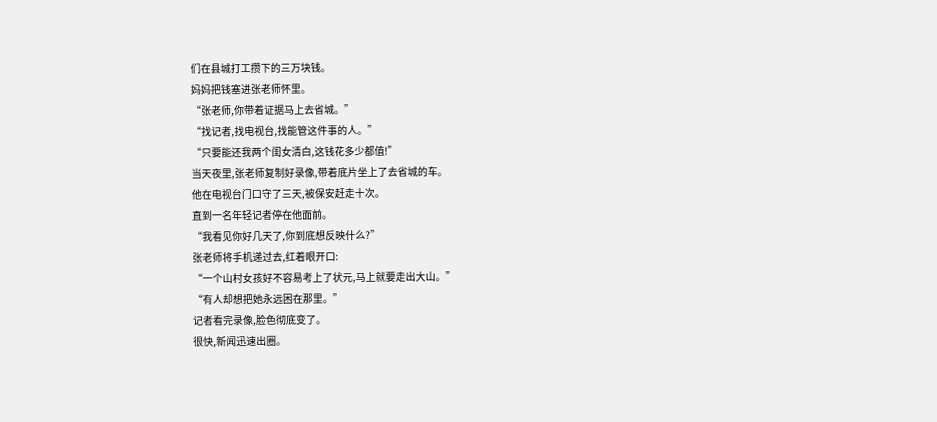们在县城打工攒下的三万块钱。
妈妈把钱塞进张老师怀里。
“张老师,你带着证据马上去省城。”
“找记者,找电视台,找能管这件事的人。”
“只要能还我两个闺女清白,这钱花多少都值!”
当天夜里,张老师复制好录像,带着底片坐上了去省城的车。
他在电视台门口守了三天,被保安赶走十次。
直到一名年轻记者停在他面前。
“我看见你好几天了,你到底想反映什么?”
张老师将手机递过去,红着眼开口:
“一个山村女孩好不容易考上了状元,马上就要走出大山。”
“有人却想把她永远困在那里。”
记者看完录像,脸色彻底变了。
很快,新闻迅速出圈。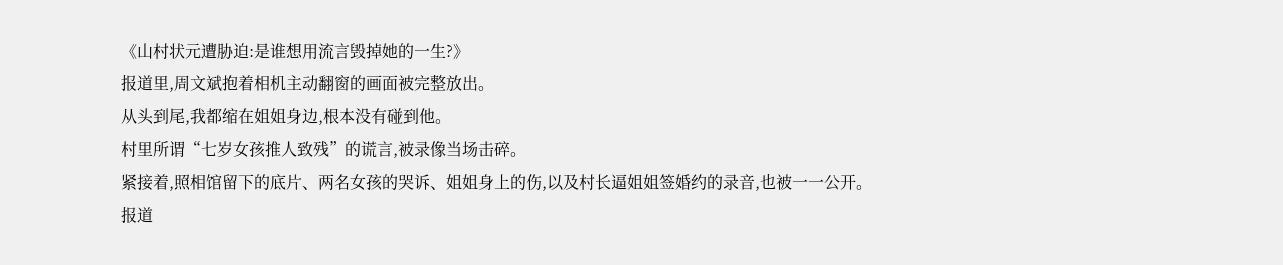《山村状元遭胁迫:是谁想用流言毁掉她的一生?》
报道里,周文斌抱着相机主动翻窗的画面被完整放出。
从头到尾,我都缩在姐姐身边,根本没有碰到他。
村里所谓“七岁女孩推人致残”的谎言,被录像当场击碎。
紧接着,照相馆留下的底片、两名女孩的哭诉、姐姐身上的伤,以及村长逼姐姐签婚约的录音,也被一一公开。
报道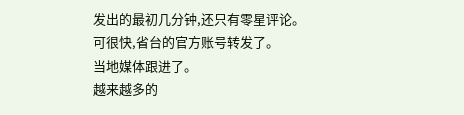发出的最初几分钟,还只有零星评论。
可很快,省台的官方账号转发了。
当地媒体跟进了。
越来越多的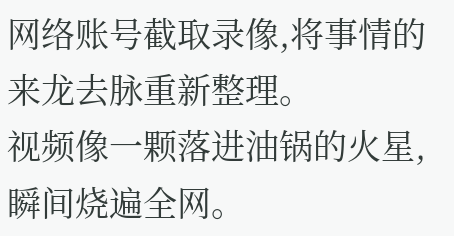网络账号截取录像,将事情的来龙去脉重新整理。
视频像一颗落进油锅的火星,瞬间烧遍全网。